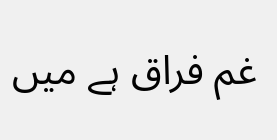غم فراق ہے میں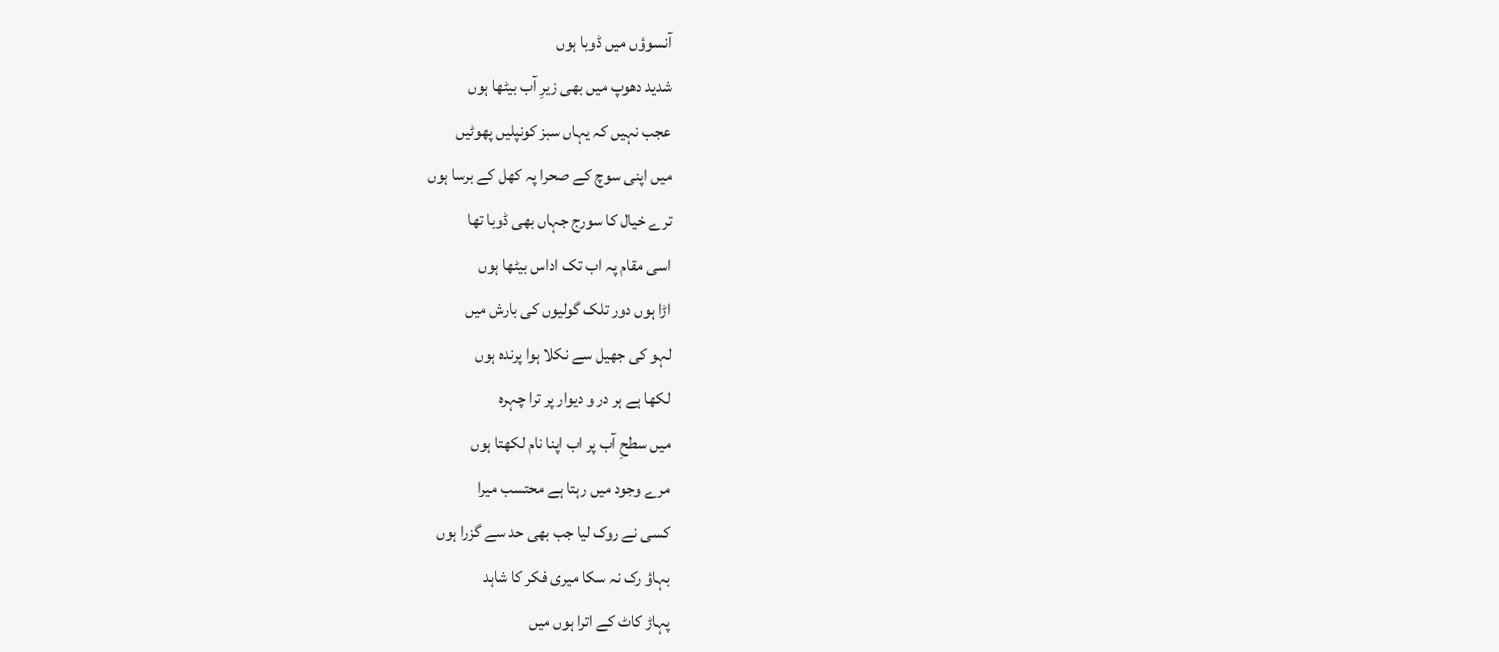آنسوؤں میں ڈوبا ہوں
شدید دھوپ میں بھی زیرِ آب بیٹھا ہوں
عجب نہیں کہ یہاں سبز کونپلیں پھوٹیں
میں اپنی سوچ کے صحرا پہ کھل کے برسا ہوں
ترے خیال کا سورج جہاں بھی ڈوبا تھا
اسی مقام پہ اب تک اداس بیٹھا ہوں
اڑا ہوں دور تلک گولیوں کی بارش میں
لہو کی جھیل سے نکلا ہوا پرندہ ہوں
لکھا ہے ہر در و دیوار پر ترا چہرہ
میں سطحِ آب پر اب اپنا نام لکھتا ہوں
مرے وجود میں رہتا ہے محتسب میرا
کسی نے روک لیا جب بھی حد سے گزرا ہوں
بہاؤ رک نہ سکا میری فکر کا شاہد
پہاڑ کاٹ کے اترا ہوں میں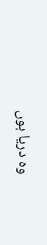وہ دریا ہوں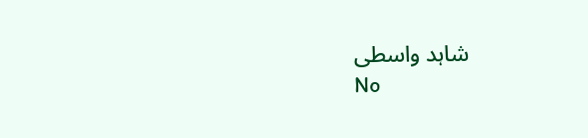شاہد واسطی
No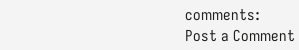comments:
Post a Comment